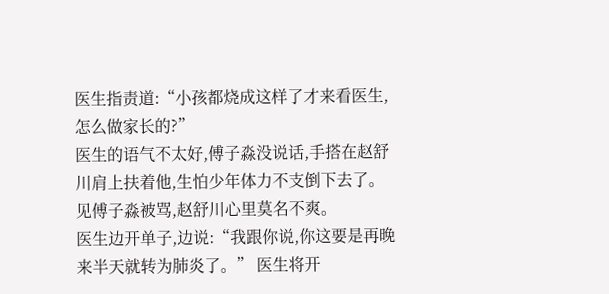医生指责道:“小孩都烧成这样了才来看医生,怎么做家长的?”
医生的语气不太好,傅子淼没说话,手搭在赵舒川肩上扶着他,生怕少年体力不支倒下去了。见傅子淼被骂,赵舒川心里莫名不爽。
医生边开单子,边说:“我跟你说,你这要是再晚来半天就转为肺炎了。” 医生将开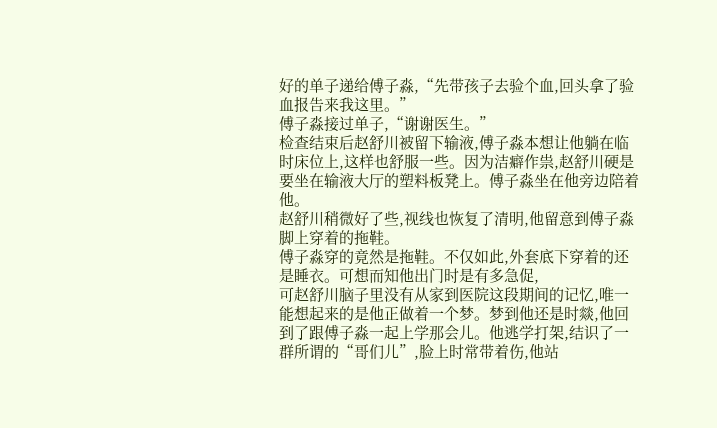好的单子递给傅子淼,“先带孩子去验个血,回头拿了验血报告来我这里。”
傅子淼接过单子,“谢谢医生。”
检查结束后赵舒川被留下输液,傅子淼本想让他躺在临时床位上,这样也舒服一些。因为洁癖作祟,赵舒川硬是要坐在输液大厅的塑料板凳上。傅子淼坐在他旁边陪着他。
赵舒川稍微好了些,视线也恢复了清明,他留意到傅子淼脚上穿着的拖鞋。
傅子淼穿的竟然是拖鞋。不仅如此,外套底下穿着的还是睡衣。可想而知他出门时是有多急促,
可赵舒川脑子里没有从家到医院这段期间的记忆,唯一能想起来的是他正做着一个梦。梦到他还是时燚,他回到了跟傅子淼一起上学那会儿。他逃学打架,结识了一群所谓的“哥们儿”,脸上时常带着伤,他站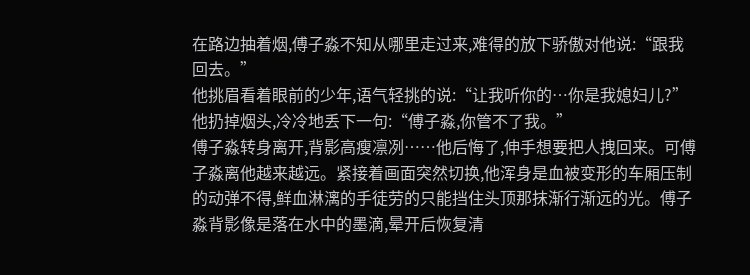在路边抽着烟,傅子淼不知从哪里走过来,难得的放下骄傲对他说:“跟我回去。”
他挑眉看着眼前的少年,语气轻挑的说:“让我听你的…你是我媳妇儿?”他扔掉烟头,冷冷地丢下一句:“傅子淼,你管不了我。”
傅子淼转身离开,背影高瘦凛冽……他后悔了,伸手想要把人拽回来。可傅子淼离他越来越远。紧接着画面突然切换,他浑身是血被变形的车厢压制的动弹不得,鲜血淋漓的手徒劳的只能挡住头顶那抹渐行渐远的光。傅子淼背影像是落在水中的墨滴,晕开后恢复清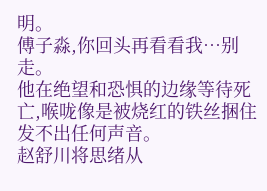明。
傅子淼,你回头再看看我…别走。
他在绝望和恐惧的边缘等待死亡,喉咙像是被烧红的铁丝捆住发不出任何声音。
赵舒川将思绪从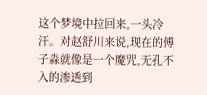这个梦境中拉回来,一头冷汗。对赵舒川来说,现在的傅子淼就像是一个魔咒,无孔不入的渗透到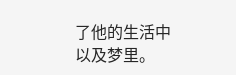了他的生活中以及梦里。